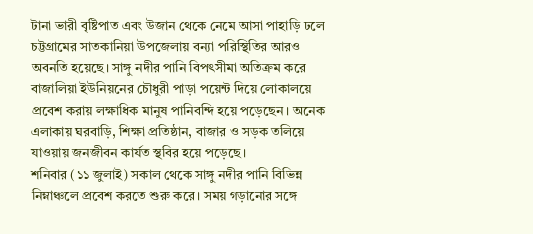টানা ভারী বৃষ্টিপাত এবং উজান থেকে নেমে আসা পাহাড়ি ঢলে চট্টগ্রামের সাতকানিয়া উপজেলায় বন্যা পরিস্থিতির আরও অবনতি হয়েছে। সাঙ্গু নদীর পানি বিপৎসীমা অতিক্রম করে বাজালিয়া ইউনিয়নের চৌধুরী পাড়া পয়েন্ট দিয়ে লোকালয়ে প্রবেশ করায় লক্ষাধিক মানুষ পানিবন্দি হয়ে পড়েছেন। অনেক এলাকায় ঘরবাড়ি, শিক্ষা প্রতিষ্ঠান, বাজার ও সড়ক তলিয়ে যাওয়ায় জনজীবন কার্যত স্থবির হয়ে পড়েছে।
শনিবার (১১ জুলাই) সকাল থেকে সাঙ্গু নদীর পানি বিভিন্ন নিম্নাঞ্চলে প্রবেশ করতে শুরু করে। সময় গড়ানোর সঙ্গে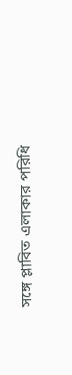সঙ্গে প্লাবিত এলাকার পরিধি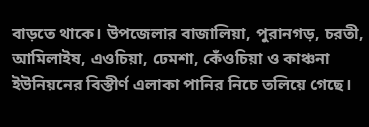বাড়তে থাকে। উপজেলার বাজালিয়া, পুরানগড়, চরতী, আমিলাইষ, এওচিয়া, ঢেমশা, কেঁওচিয়া ও কাঞ্চনা ইউনিয়নের বিস্তীর্ণ এলাকা পানির নিচে তলিয়ে গেছে।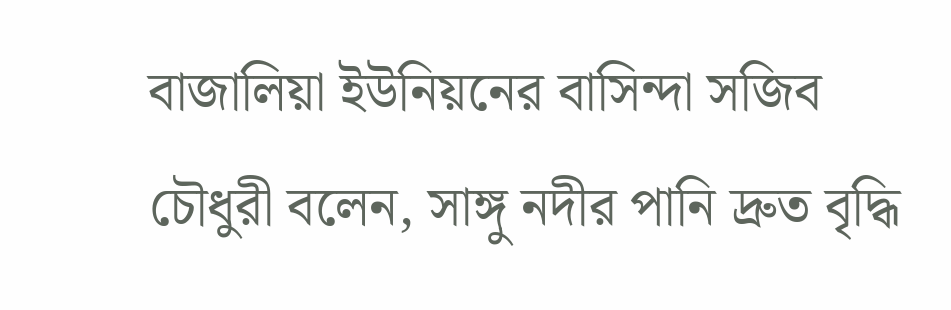বাজালিয়া ইউনিয়নের বাসিন্দা সজিব চৌধুরী বলেন, সাঙ্গু নদীর পানি দ্রুত বৃদ্ধি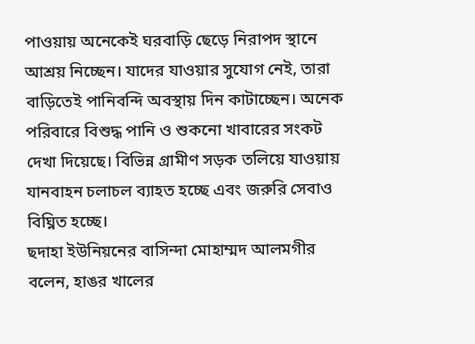পাওয়ায় অনেকেই ঘরবাড়ি ছেড়ে নিরাপদ স্থানে আশ্রয় নিচ্ছেন। যাদের যাওয়ার সুযোগ নেই, তারা বাড়িতেই পানিবন্দি অবস্থায় দিন কাটাচ্ছেন। অনেক পরিবারে বিশুদ্ধ পানি ও শুকনো খাবারের সংকট দেখা দিয়েছে। বিভিন্ন গ্রামীণ সড়ক তলিয়ে যাওয়ায় যানবাহন চলাচল ব্যাহত হচ্ছে এবং জরুরি সেবাও বিঘ্নিত হচ্ছে।
ছদাহা ইউনিয়নের বাসিন্দা মোহাম্মদ আলমগীর বলেন, হাঙর খালের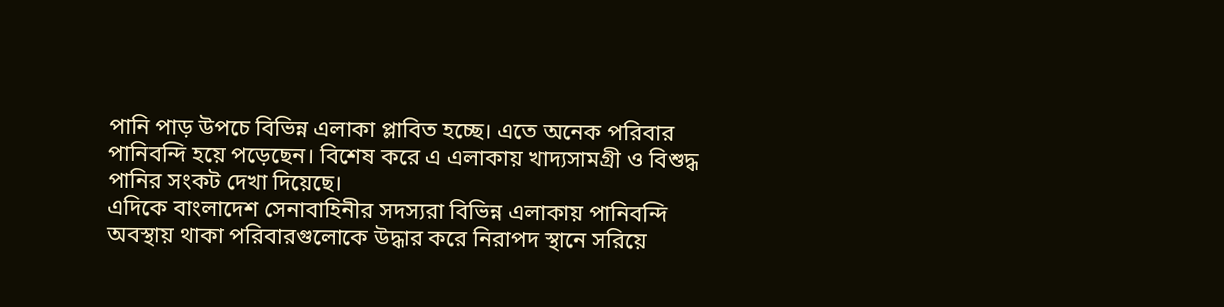পানি পাড় উপচে বিভিন্ন এলাকা প্লাবিত হচ্ছে। এতে অনেক পরিবার পানিবন্দি হয়ে পড়েছেন। বিশেষ করে এ এলাকায় খাদ্যসামগ্রী ও বিশুদ্ধ পানির সংকট দেখা দিয়েছে।
এদিকে বাংলাদেশ সেনাবাহিনীর সদস্যরা বিভিন্ন এলাকায় পানিবন্দি অবস্থায় থাকা পরিবারগুলোকে উদ্ধার করে নিরাপদ স্থানে সরিয়ে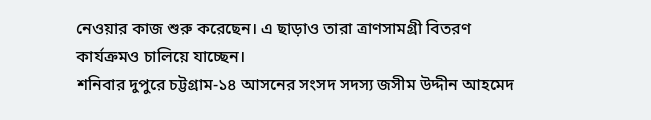নেওয়ার কাজ শুরু করেছেন। এ ছাড়াও তারা ত্রাণসামগ্রী বিতরণ কার্যক্রমও চালিয়ে যাচ্ছেন।
শনিবার দুপুরে চট্টগ্রাম-১৪ আসনের সংসদ সদস্য জসীম উদ্দীন আহমেদ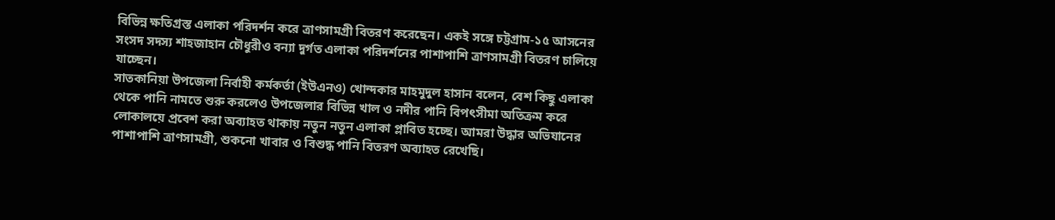বিভিন্ন ক্ষতিগ্রস্ত এলাকা পরিদর্শন করে ত্রাণসামগ্রী বিতরণ করেছেন। একই সঙ্গে চট্টগ্রাম-১৫ আসনের সংসদ সদস্য শাহজাহান চৌধুরীও বন্যা দুর্গত এলাকা পরিদর্শনের পাশাপাশি ত্রাণসামগ্রী বিতরণ চালিয়ে যাচ্ছেন।
সাতকানিয়া উপজেলা নির্বাহী কর্মকর্তা (ইউএনও) খোন্দকার মাহমুদুল হাসান বলেন, বেশ কিছু এলাকা থেকে পানি নামতে শুরু করলেও উপজেলার বিভিন্ন খাল ও নদীর পানি বিপৎসীমা অতিক্রম করে লোকালয়ে প্রবেশ করা অব্যাহত থাকায় নতুন নতুন এলাকা প্লাবিত হচ্ছে। আমরা উদ্ধার অভিযানের পাশাপাশি ত্রাণসামগ্রী, শুকনো খাবার ও বিশুদ্ধ পানি বিতরণ অব্যাহত রেখেছি।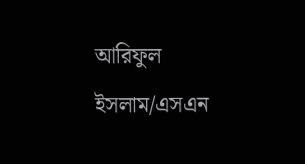আরিফুল ইসলাম/এসএন